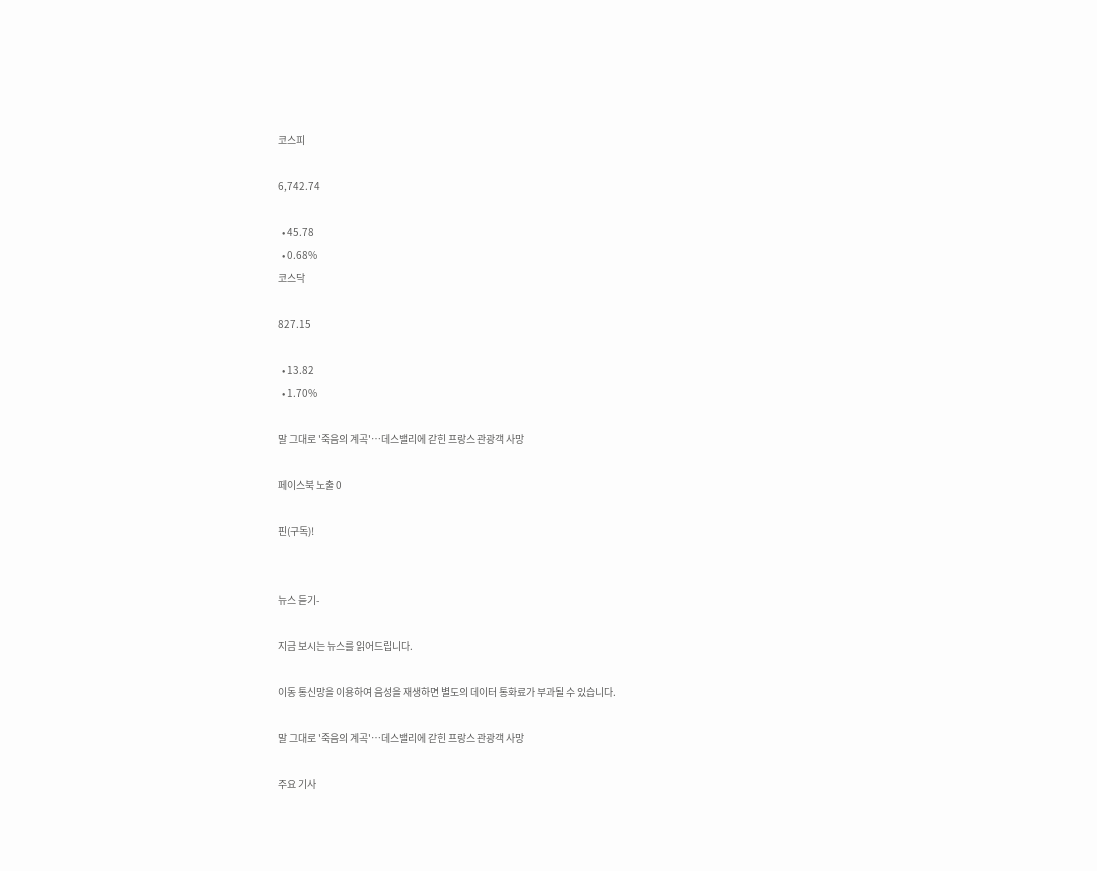코스피

6,742.74

  • 45.78
  • 0.68%
코스닥

827.15

  • 13.82
  • 1.70%

말 그대로 '죽음의 계곡'…데스밸리에 갇힌 프랑스 관광객 사망

페이스북 노출 0

핀(구독)!


뉴스 듣기-

지금 보시는 뉴스를 읽어드립니다.

이동 통신망을 이용하여 음성을 재생하면 별도의 데이터 통화료가 부과될 수 있습니다.

말 그대로 '죽음의 계곡'…데스밸리에 갇힌 프랑스 관광객 사망

주요 기사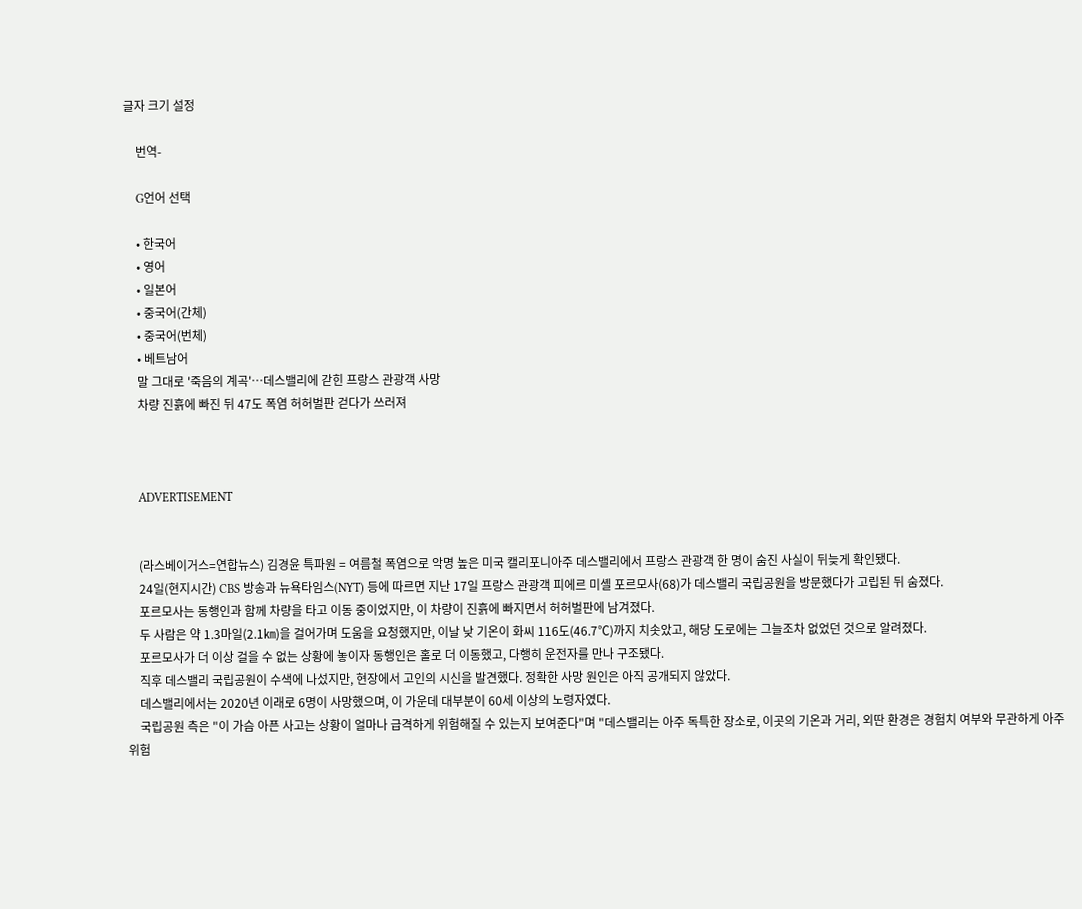글자 크기 설정

    번역-

    G언어 선택

    • 한국어
    • 영어
    • 일본어
    • 중국어(간체)
    • 중국어(번체)
    • 베트남어
    말 그대로 '죽음의 계곡'…데스밸리에 갇힌 프랑스 관광객 사망
    차량 진흙에 빠진 뒤 47도 폭염 허허벌판 걷다가 쓰러져



    ADVERTISEMENT


    (라스베이거스=연합뉴스) 김경윤 특파원 = 여름철 폭염으로 악명 높은 미국 캘리포니아주 데스밸리에서 프랑스 관광객 한 명이 숨진 사실이 뒤늦게 확인됐다.
    24일(현지시간) CBS 방송과 뉴욕타임스(NYT) 등에 따르면 지난 17일 프랑스 관광객 피에르 미셸 포르모사(68)가 데스밸리 국립공원을 방문했다가 고립된 뒤 숨졌다.
    포르모사는 동행인과 함께 차량을 타고 이동 중이었지만, 이 차량이 진흙에 빠지면서 허허벌판에 남겨졌다.
    두 사람은 약 1.3마일(2.1㎞)을 걸어가며 도움을 요청했지만, 이날 낮 기온이 화씨 116도(46.7℃)까지 치솟았고, 해당 도로에는 그늘조차 없었던 것으로 알려졌다.
    포르모사가 더 이상 걸을 수 없는 상황에 놓이자 동행인은 홀로 더 이동했고, 다행히 운전자를 만나 구조됐다.
    직후 데스밸리 국립공원이 수색에 나섰지만, 현장에서 고인의 시신을 발견했다. 정확한 사망 원인은 아직 공개되지 않았다.
    데스밸리에서는 2020년 이래로 6명이 사망했으며, 이 가운데 대부분이 60세 이상의 노령자였다.
    국립공원 측은 "이 가슴 아픈 사고는 상황이 얼마나 급격하게 위험해질 수 있는지 보여준다"며 "데스밸리는 아주 독특한 장소로, 이곳의 기온과 거리, 외딴 환경은 경험치 여부와 무관하게 아주 위험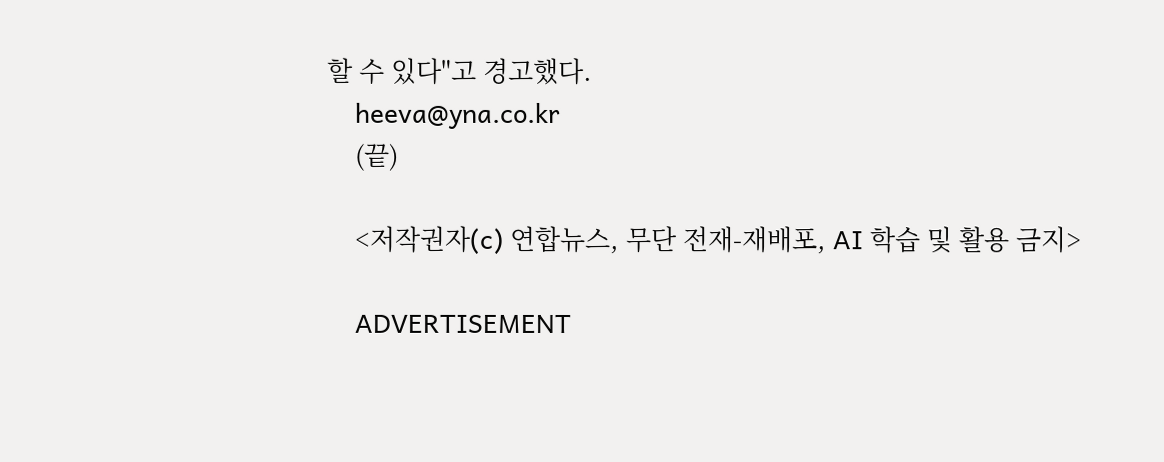할 수 있다"고 경고했다.
    heeva@yna.co.kr
    (끝)

    <저작권자(c) 연합뉴스, 무단 전재-재배포, AI 학습 및 활용 금지>

    ADVERTISEMENT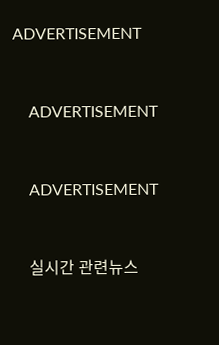ADVERTISEMENT


    ADVERTISEMENT


    ADVERTISEMENT


    실시간 관련뉴스